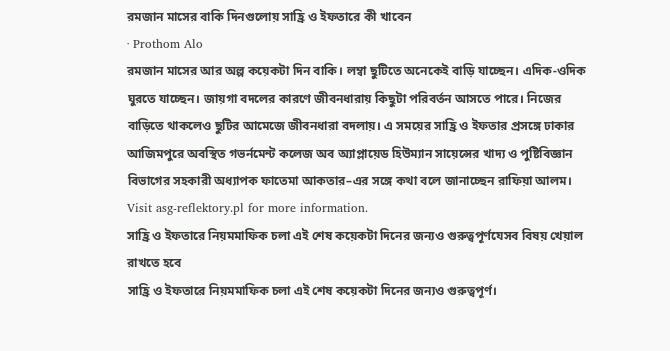রমজান মাসের বাকি দিনগুলোয় সাহ্রি ও ইফতারে কী খাবেন
· Prothom Alo
রমজান মাসের আর অল্প কয়েকটা দিন বাকি। লম্বা ছুটিতে অনেকেই বাড়ি যাচ্ছেন। এদিক-ওদিক ঘুরতে যাচ্ছেন। জায়গা বদলের কারণে জীবনধারায় কিছুটা পরিবর্তন আসতে পারে। নিজের বাড়িতে থাকলেও ছুটির আমেজে জীবনধারা বদলায়। এ সময়ের সাহ্রি ও ইফতার প্রসঙ্গে ঢাকার আজিমপুরে অবস্থিত গভর্নমেন্ট কলেজ অব অ্যাপ্লায়েড হিউম্যান সায়েন্সের খাদ্য ও পুষ্টিবিজ্ঞান বিভাগের সহকারী অধ্যাপক ফাতেমা আকতার–এর সঙ্গে কথা বলে জানাচ্ছেন রাফিয়া আলম।
Visit asg-reflektory.pl for more information.
সাহ্রি ও ইফতারে নিয়মমাফিক চলা এই শেষ কয়েকটা দিনের জন্যও গুরুত্বপূর্ণযেসব বিষয় খেয়াল রাখতে হবে
সাহ্রি ও ইফতারে নিয়মমাফিক চলা এই শেষ কয়েকটা দিনের জন্যও গুরুত্বপূর্ণ।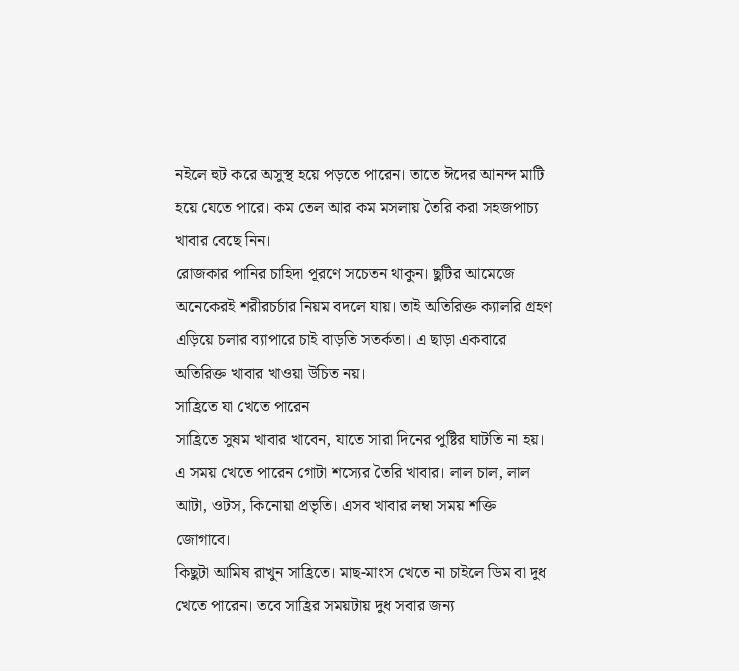নইলে হুট করে অসুস্থ হয়ে পড়তে পারেন। তাতে ঈদের আনন্দ মাটি হয়ে যেতে পারে। কম তেল আর কম মসলায় তৈরি করা সহজপাচ্য খাবার বেছে নিন।
রোজকার পানির চাহিদা পূরণে সচেতন থাকুন। ছুটির আমেজে অনেকেরই শরীরচর্চার নিয়ম বদলে যায়। তাই অতিরিক্ত ক্যালরি গ্রহণ এড়িয়ে চলার ব্যাপারে চাই বাড়তি সতর্কতা। এ ছাড়া একবারে অতিরিক্ত খাবার খাওয়া উচিত নয়।
সাহ্রিতে যা খেতে পারেন
সাহ্রিতে সুষম খাবার খাবেন, যাতে সারা দিনের পুষ্টির ঘাটতি না হয়। এ সময় খেতে পারেন গোটা শস্যের তৈরি খাবার। লাল চাল, লাল আটা, ওটস, কিনোয়া প্রভৃতি। এসব খাবার লম্বা সময় শক্তি জোগাবে।
কিছুটা আমিষ রাখুন সাহ্রিতে। মাছ-মাংস খেতে না চাইলে ডিম বা দুধ খেতে পারেন। তবে সাহ্রির সময়টায় দুধ সবার জন্য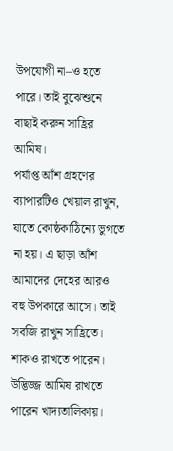উপযোগী না–ও হতে পারে। তাই বুঝেশুনে বাছাই করুন সাহ্রির আমিষ।
পর্যাপ্ত আঁশ গ্রহণের ব্যাপারটিও খেয়াল রাখুন, যাতে কোষ্ঠকাঠিন্যে ভুগতে না হয়। এ ছাড়া আঁশ আমাদের দেহের আরও বহু উপকারে আসে। তাই সবজি রাখুন সাহ্রিতে।
শাকও রাখতে পারেন। উদ্ভিজ্জ আমিষ রাখতে পারেন খাদ্যতালিকায়।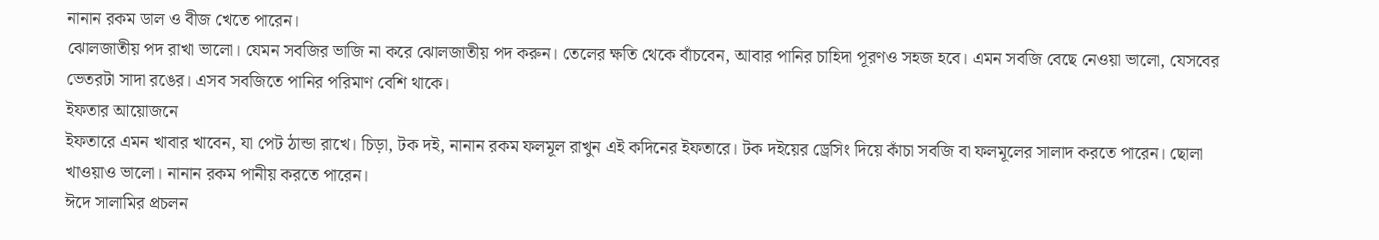নানান রকম ডাল ও বীজ খেতে পারেন।
ঝোলজাতীয় পদ রাখা ভালো। যেমন সবজির ভাজি না করে ঝোলজাতীয় পদ করুন। তেলের ক্ষতি থেকে বাঁচবেন, আবার পানির চাহিদা পূরণও সহজ হবে। এমন সবজি বেছে নেওয়া ভালো, যেসবের ভেতরটা সাদা রঙের। এসব সবজিতে পানির পরিমাণ বেশি থাকে।
ইফতার আয়োজনে
ইফতারে এমন খাবার খাবেন, যা পেট ঠান্ডা রাখে। চিড়া, টক দই, নানান রকম ফলমূল রাখুন এই কদিনের ইফতারে। টক দইয়ের ড্রেসিং দিয়ে কাঁচা সবজি বা ফলমূলের সালাদ করতে পারেন। ছোলা খাওয়াও ভালো। নানান রকম পানীয় করতে পারেন।
ঈদে সালামির প্রচলন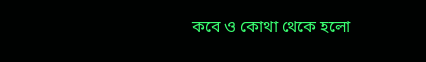কবে ও কোথা থেকে হলো